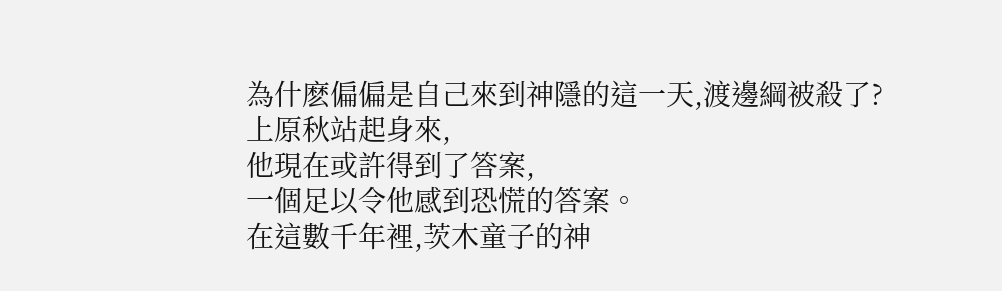為什麽偏偏是自己來到神隱的這一天,渡邊綱被殺了?
上原秋站起身來,
他現在或許得到了答案,
一個足以令他感到恐慌的答案。
在這數千年裡,茨木童子的神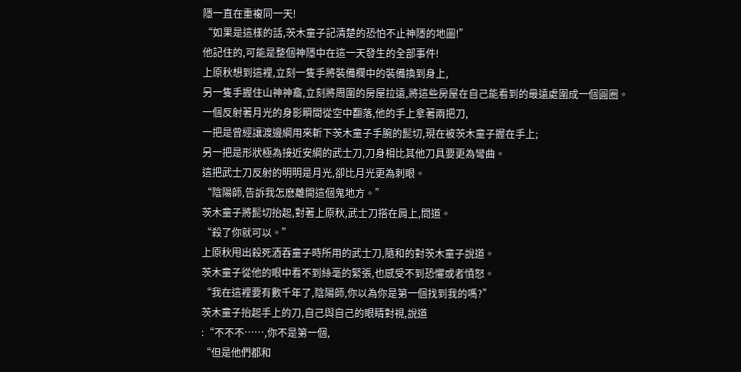隱一直在重複同一天!
“如果是這樣的話,茨木童子記清楚的恐怕不止神隱的地圖!”
他記住的,可能是整個神隱中在這一天發生的全部事件!
上原秋想到這裡,立刻一隻手將裝備欄中的裝備換到身上,
另一隻手握住山神神龕,立刻將周圍的房屋拉遠,將這些房屋在自己能看到的最遠處圍成一個圓圈。
一個反射著月光的身影瞬間從空中翻落,他的手上拿著兩把刀,
一把是曾經讓渡邊綱用來斬下茨木童子手腕的髭切,現在被茨木童子握在手上;
另一把是形狀極為接近安綱的武士刀,刀身相比其他刀具要更為彎曲。
這把武士刀反射的明明是月光,卻比月光更為刺眼。
“陰陽師,告訴我怎麽離開這個鬼地方。”
茨木童子將髭切抬起,對著上原秋,武士刀搭在肩上,問道。
“殺了你就可以。”
上原秋甩出殺死酒吞童子時所用的武士刀,隨和的對茨木童子說道。
茨木童子從他的眼中看不到絲毫的緊張,也感受不到恐懼或者憤怒。
“我在這裡要有數千年了,陰陽師,你以為你是第一個找到我的嗎?”
茨木童子抬起手上的刀,自己與自己的眼睛對視,說道
:“不不不……,你不是第一個,
“但是他們都和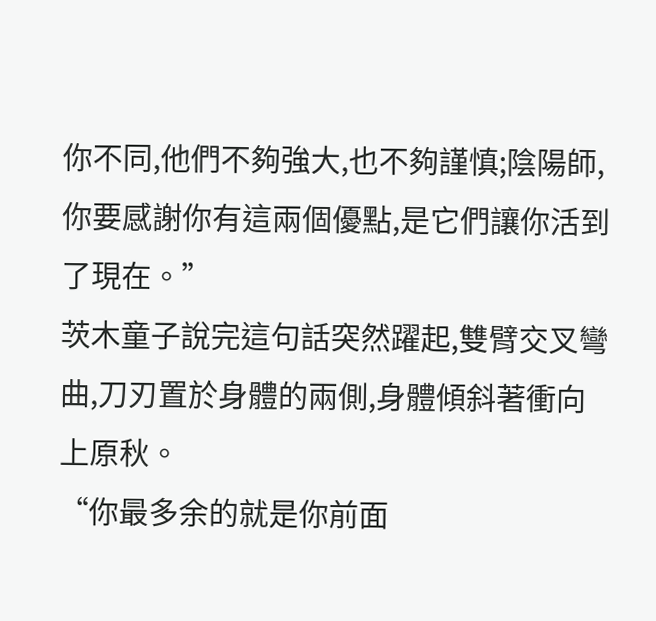你不同,他們不夠強大,也不夠謹慎;陰陽師,你要感謝你有這兩個優點,是它們讓你活到了現在。”
茨木童子說完這句話突然躍起,雙臂交叉彎曲,刀刃置於身體的兩側,身體傾斜著衝向上原秋。
“你最多余的就是你前面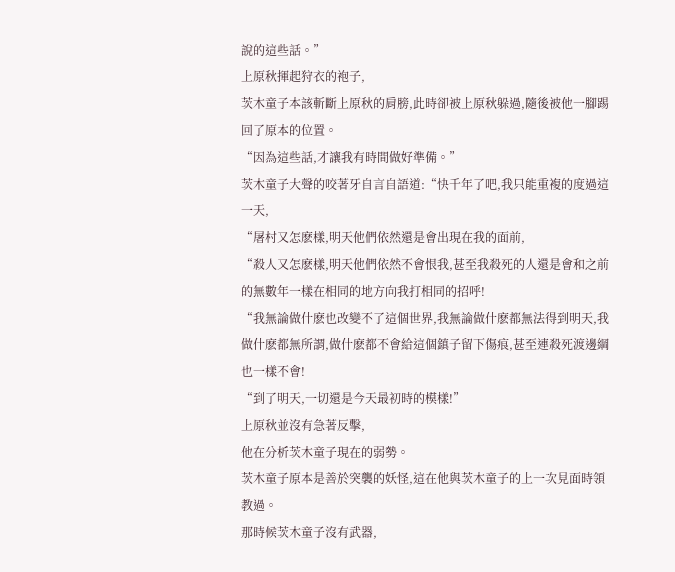說的這些話。”
上原秋揮起狩衣的袍子,
茨木童子本該斬斷上原秋的肩膀,此時卻被上原秋躲過,隨後被他一腳踢回了原本的位置。
“因為這些話,才讓我有時間做好準備。”
茨木童子大聲的咬著牙自言自語道:“快千年了吧,我只能重複的度過這一天,
“屠村又怎麽樣,明天他們依然還是會出現在我的面前,
“殺人又怎麽樣,明天他們依然不會恨我,甚至我殺死的人還是會和之前的無數年一樣在相同的地方向我打相同的招呼!
“我無論做什麽也改變不了這個世界,我無論做什麽都無法得到明天,我做什麽都無所謂,做什麽都不會給這個鎮子留下傷痕,甚至連殺死渡邊綱也一樣不會!
“到了明天,一切還是今天最初時的模樣!”
上原秋並沒有急著反擊,
他在分析茨木童子現在的弱勢。
茨木童子原本是善於突襲的妖怪,這在他與茨木童子的上一次見面時領教過。
那時候茨木童子沒有武器,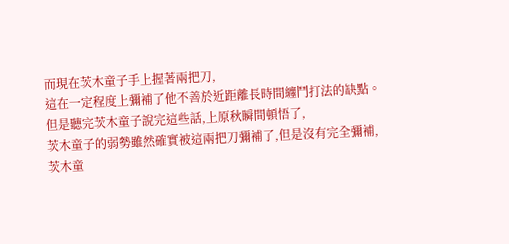而現在茨木童子手上握著兩把刀,
這在一定程度上彌補了他不善於近距離長時間纏鬥打法的缺點。
但是聽完茨木童子說完這些話,上原秋瞬間頓悟了,
茨木童子的弱勢雖然確實被這兩把刀彌補了,但是沒有完全彌補,
茨木童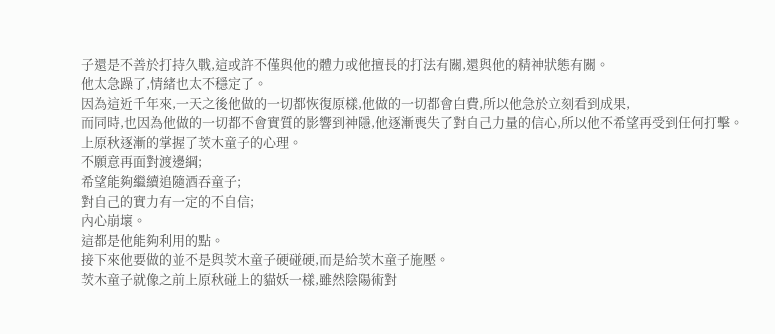子還是不善於打持久戰,這或許不僅與他的體力或他擅長的打法有關,還與他的精神狀態有關。
他太急躁了,情緒也太不穩定了。
因為這近千年來,一天之後他做的一切都恢復原樣,他做的一切都會白費,所以他急於立刻看到成果,
而同時,也因為他做的一切都不會實質的影響到神隱,他逐漸喪失了對自己力量的信心,所以他不希望再受到任何打擊。
上原秋逐漸的掌握了茨木童子的心理。
不願意再面對渡邊綱;
希望能夠繼續追隨酒吞童子;
對自己的實力有一定的不自信;
內心崩壞。
這都是他能夠利用的點。
接下來他要做的並不是與茨木童子硬碰硬,而是給茨木童子施壓。
茨木童子就像之前上原秋碰上的貓妖一樣,雖然陰陽術對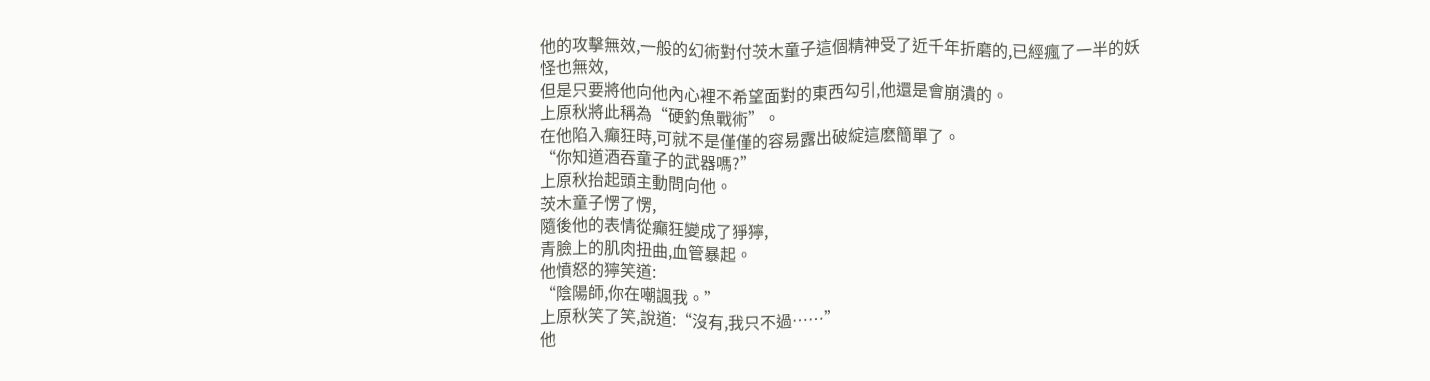他的攻擊無效,一般的幻術對付茨木童子這個精神受了近千年折磨的,已經瘋了一半的妖怪也無效,
但是只要將他向他內心裡不希望面對的東西勾引,他還是會崩潰的。
上原秋將此稱為“硬釣魚戰術”。
在他陷入癲狂時,可就不是僅僅的容易露出破綻這麽簡單了。
“你知道酒吞童子的武器嗎?”
上原秋抬起頭主動問向他。
茨木童子愣了愣,
隨後他的表情從癲狂變成了猙獰,
青臉上的肌肉扭曲,血管暴起。
他憤怒的獰笑道:
“陰陽師,你在嘲諷我。”
上原秋笑了笑,說道:“沒有,我只不過……”
他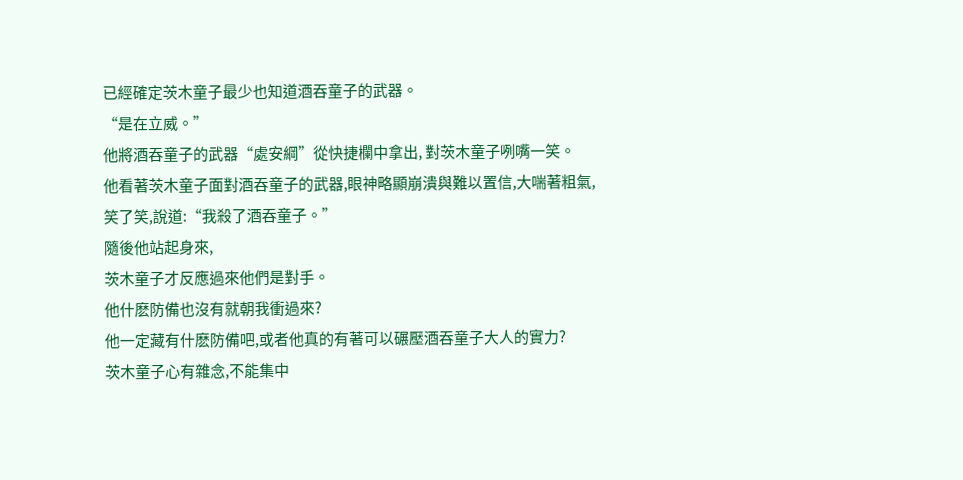已經確定茨木童子最少也知道酒吞童子的武器。
“是在立威。”
他將酒吞童子的武器“處安綱”從快捷欄中拿出, 對茨木童子咧嘴一笑。
他看著茨木童子面對酒吞童子的武器,眼神略顯崩潰與難以置信,大喘著粗氣,
笑了笑,說道:“我殺了酒吞童子。”
隨後他站起身來,
茨木童子才反應過來他們是對手。
他什麽防備也沒有就朝我衝過來?
他一定藏有什麽防備吧,或者他真的有著可以碾壓酒吞童子大人的實力?
茨木童子心有雜念,不能集中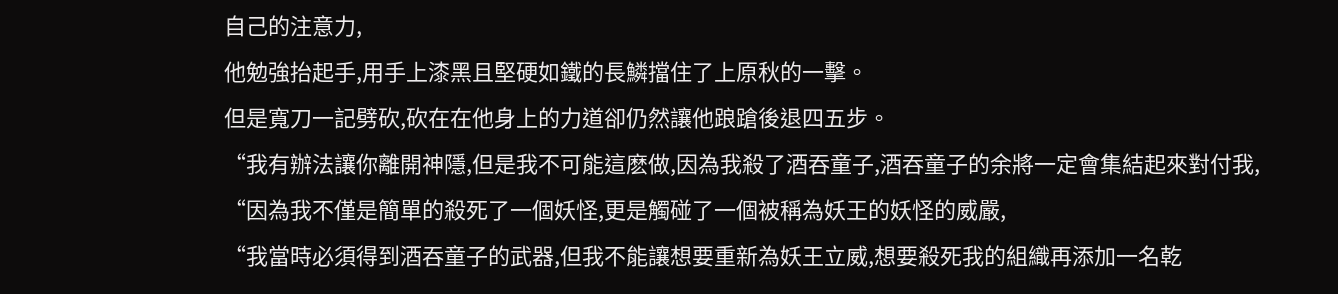自己的注意力,
他勉強抬起手,用手上漆黑且堅硬如鐵的長鱗擋住了上原秋的一擊。
但是寬刀一記劈砍,砍在在他身上的力道卻仍然讓他踉蹌後退四五步。
“我有辦法讓你離開神隱,但是我不可能這麽做,因為我殺了酒吞童子,酒吞童子的余將一定會集結起來對付我,
“因為我不僅是簡單的殺死了一個妖怪,更是觸碰了一個被稱為妖王的妖怪的威嚴,
“我當時必須得到酒吞童子的武器,但我不能讓想要重新為妖王立威,想要殺死我的組織再添加一名乾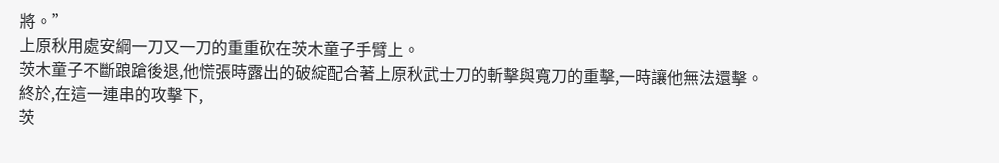將。”
上原秋用處安綱一刀又一刀的重重砍在茨木童子手臂上。
茨木童子不斷踉蹌後退,他慌張時露出的破綻配合著上原秋武士刀的斬擊與寬刀的重擊,一時讓他無法還擊。
終於,在這一連串的攻擊下,
茨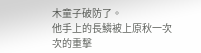木童子破防了。
他手上的長鱗被上原秋一次次的重擊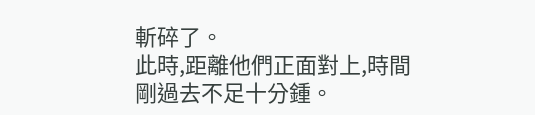斬碎了。
此時,距離他們正面對上,時間剛過去不足十分鍾。